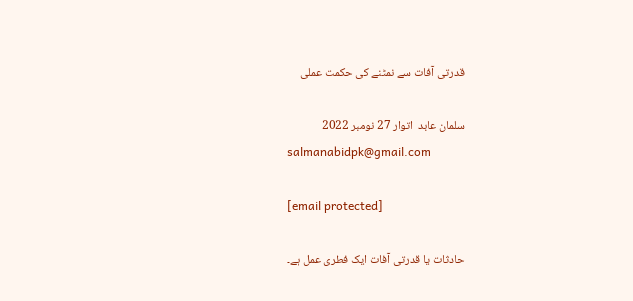قدرتی آفات سے نمٹنے کی حکمت عملی

سلمان عابد  اتوار 27 نومبر 2022
salmanabidpk@gmail.com

[email protected]

حادثات یا قدرتی آفات ایک فطری عمل ہے۔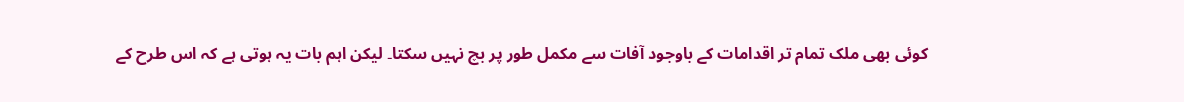کوئی بھی ملک تمام تر اقدامات کے باوجود آفات سے مکمل طور پر بچ نہیں سکتا۔ لیکن اہم بات یہ ہوتی ہے کہ اس طرح کے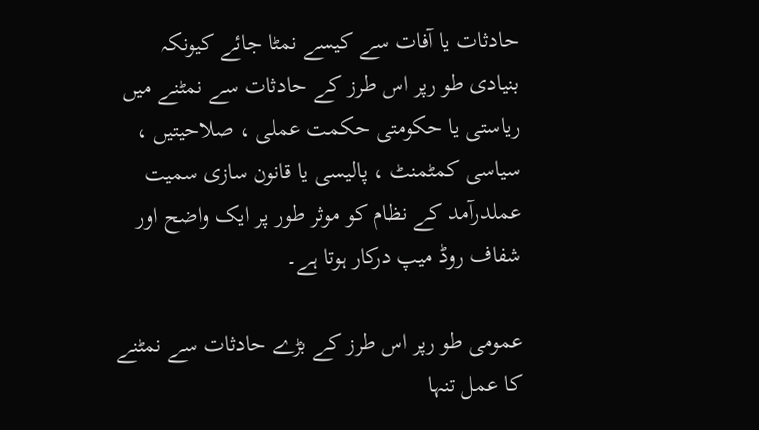حادثات یا آفات سے کیسے نمٹا جائے کیونکہ بنیادی طو رپر اس طرز کے حادثات سے نمٹنے میں ریاستی یا حکومتی حکمت عملی ، صلاحیتیں ، سیاسی کمٹمنٹ ، پالیسی یا قانون سازی سمیت عملدرآمد کے نظام کو موثر طور پر ایک واضح اور شفاف روڈ میپ درکار ہوتا ہے۔

عمومی طو رپر اس طرز کے بڑے حادثات سے نمٹنے کا عمل تنہا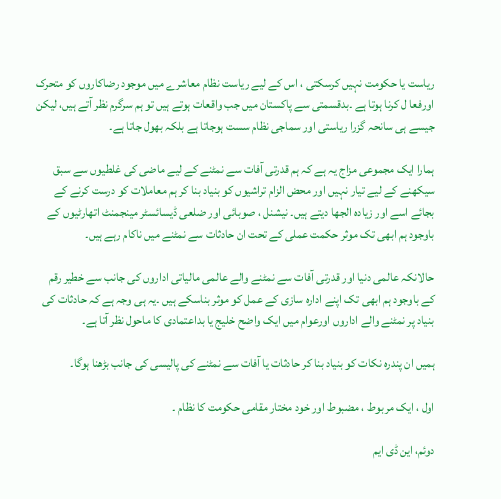ریاست یا حکومت نہیں کرسکتی ، اس کے لیے ریاست نظام معاشرے میں موجود رضاکاروں کو متحرک اورفعا ل کرنا ہوتا ہے ۔بدقسمتی سے پاکستان میں جب واقعات ہوتے ہیں تو ہم سرگرم نظر آتے ہیں، لیکن جیسے ہی سانحہ گزرا ریاستی اور سماجی نظام سست ہوجاتا ہے بلکہ بھول جاتا ہے۔

ہمارا ایک مجموعی مزاج یہ ہے کہ ہم قدرتی آفات سے نمٹنے کے لیے ماضی کی غلطیوں سے سبق سیکھنے کے لیے تیار نہیں اور محض الزام تراشیوں کو بنیاد بنا کر ہم معاملات کو درست کرنے کے بجائے اسے اور زیادہ الجھا دیتے ہیں۔ نیشنل ، صوبائی اور ضلعی ڈیسائسٹر مینجمنٹ اتھارٹیوں کے باوجود ہم ابھی تک موثر حکمت عملی کے تحت ان حادثات سے نمٹنے میں ناکام رہے ہیں۔

حالانکہ عالمی دنیا اور قدرتی آفات سے نمٹنے والے عالمی مالیاتی اداروں کی جانب سے خطیر رقم کے باوجود ہم ابھی تک اپنے ادارہ سازی کے عمل کو موثر بناسکے ہیں ۔یہ ہی وجہ ہے کہ حادثات کی بنیاد پر نمٹنے والے اداروں اورعوام میں ایک واضح خلیج یا بداعتمادی کا ماحول نظر آتا ہے۔

ہمیں ان پندرہ نکات کو بنیاد بنا کر حادثات یا آفات سے نمٹنے کی پالیسی کی جانب بڑھنا ہوگا۔

اول ، ایک مربوط ، مضبوط اور خود مختار مقامی حکومت کا نظام ۔

دوئم، این ڈی ایم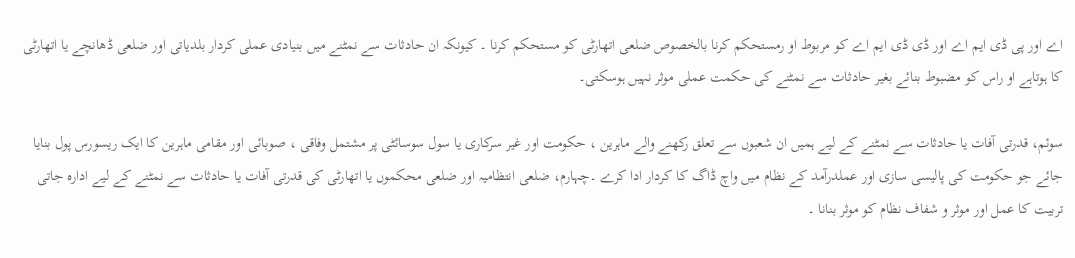اے اور پی ڈی ایم اے اور ڈی ڈی ایم اے کو مربوط او رمستحکم کرنا بالخصوص ضلعی اتھارٹی کو مستحکم کرنا ۔ کیونکہ ان حادثات سے نمٹنے میں بنیادی عملی کردار بلدیاتی اور ضلعی ڈھانچے یا اتھارٹی کا ہوتاہے او راس کو مضبوط بنائے بغیر حادثات سے نمٹنے کی حکمت عملی موثر نہیں ہوسکتی۔

سوئم، قدرتی آفات یا حادثات سے نمٹنے کے لیے ہمیں ان شعبوں سے تعلق رکھنے والے ماہرین ، حکومت اور غیر سرکاری یا سول سوسائٹی پر مشتمل وفاقی ، صوبائی اور مقامی ماہرین کا ایک ریسورس پول بنایا جائے جو حکومت کی پالیسی سازی اور عملدرآمد کے نظام میں واچ ڈاگ کا کردار ادا کرے ۔چہارم، ضلعی انتظامیہ اور ضلعی محکموں یا اتھارٹی کی قدرتی آفات یا حادثات سے نمٹنے کے لیے ادارہ جاتی تربیت کا عمل اور موثر و شفاف نظام کو موثر بنانا ۔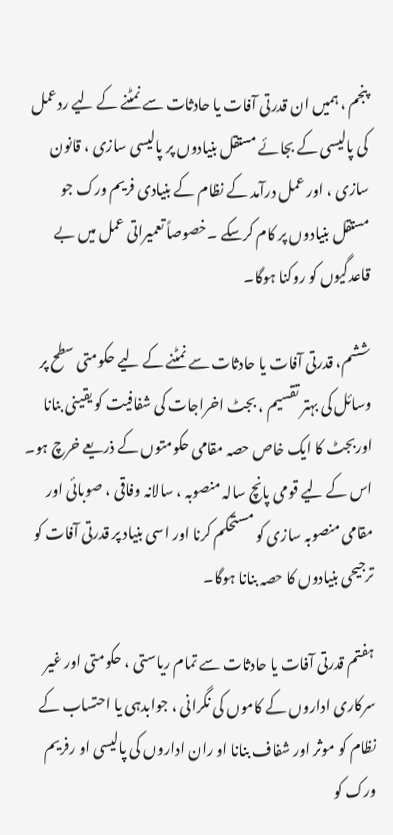پنجم ، ہمیں ان قدرتی آفات یا حادثات سے نمٹنے کے لیے ردعمل کی پالیسی کے بجائے مستقل بنیادوں پر پالیسی سازی ، قانون سازی ، اور عمل درآمد کے نظام کے بنیادی فریم ورک جو مستقل بنیادوں پر کام کرسکے ۔خصوصاً تعمیراتی عمل میں بے قاعدگیوں کو روکنا ہوگا۔

ششم، قدرتی آفات یا حادثات سے نمٹنے کے لیے حکومتی سطح پر وسائل کی بہتر تقسیم ، بجٹ اخراجات کی شفافیت کو یقینی بنانا اوربجٹ کا ایک خاص حصہ مقامی حکومتوں کے ذریعے خرچ ہو۔ اس کے لیے قومی پانچ سالہ منصوبہ ، سالانہ وفاقی ، صوبائی اور مقامی منصوبہ سازی کو مستحکم کرنا اور اسی بنیاد پر قدرتی آفات کو ترجیحی بنیادوں کا حصہ بنانا ہوگا۔

ہفتم قدرتی آفات یا حادثات سے تمام ریاستی ، حکومتی اور غیر سرکاری اداروں کے کاموں کی نگرانی ، جوابدہی یا احتساب کے نظام کو موثر اور شفاف بنانا او ران اداروں کی پالیسی او رفریم ورک کو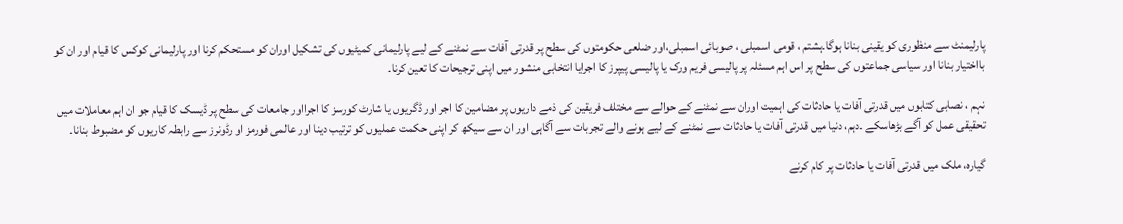پارلیمنٹ سے منظوری کو یقینی بنانا ہوگا۔ہشتم ، قومی اسمبلی ، صوبائی اسمبلی،اور ضلعی حکومتوں کی سطح پر قدرتی آفات سے نمٹنے کے لیے پارلیمانی کمیٹیوں کی تشکیل اوران کو مستحکم کرنا اور پارلیمانی کوکس کا قیام اور ان کو بااختیار بنانا اور سیاسی جماعتوں کی سطح پر اس اہم مسئلہ پر پالیسی فریم ورک یا پالیسی پیپرز کا اجرایا انتخابی منشور میں اپنی ترجیحات کا تعین کرنا۔

نہم ، نصابی کتابوں میں قدرتی آفات یا حادثات کی اہمیت اوران سے نمٹنے کے حوالے سے مختلف فریقین کی ذمے داریوں پر مضامین کا اجر اور ڈگریوں یا شارٹ کورسز کا اجرااور جامعات کی سطح پر ڈیسک کا قیام جو ان اہم معاملات میں تحقیقی عمل کو آگے بڑھاسکے ۔دہم، دنیا میں قدرتی آفات یا حادثات سے نمٹنے کے لیے ہونے والے تجربات سے آگاہی اور ان سے سیکھ کر اپنی حکمت عملیوں کو ترتیب دینا اور عالمی فورمز او رڈونرز سے رابطہ کاریوں کو مضبوط بنانا۔

گیارہ، ملک میں قدرتی آفات یا حادثات پر کام کرنے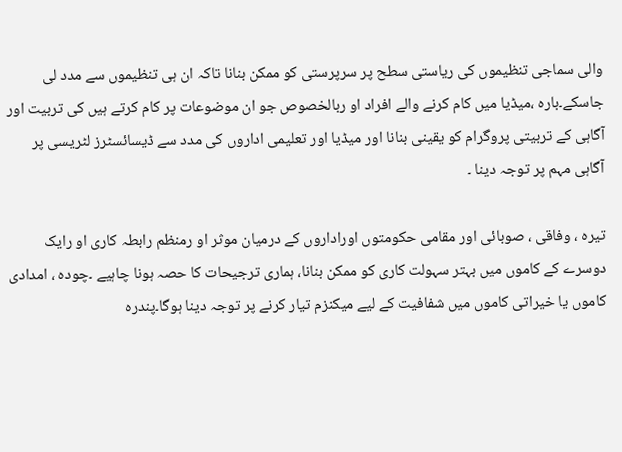والی سماجی تنظیموں کی ریاستی سطح پر سرپرستی کو ممکن بنانا تاکہ ان ہی تنظیموں سے مدد لی جاسکے۔بارہ ،میڈیا میں کام کرنے والے افراد او ربالخصوص جو ان موضوعات پر کام کرتے ہیں کی تربیت اور آگاہی کے تربیتی پروگرام کو یقینی بنانا اور میڈیا اور تعلیمی اداروں کی مدد سے ڈیسائسٹرز لٹریسی پر آگاہی مہم پر توجہ دینا ۔

تیرہ ، وفاقی ، صوبائی اور مقامی حکومتوں اوراداروں کے درمیان موثر او رمنظم رابطہ کاری او رایک دوسرے کے کاموں میں بہتر سہولت کاری کو ممکن بنانا، ہماری ترجیحات کا حصہ ہونا چاہیے ۔چودہ ، امدادی کاموں یا خیراتی کاموں میں شفافیت کے لیے میکنزم تیار کرنے پر توجہ دینا ہوگا۔پندرہ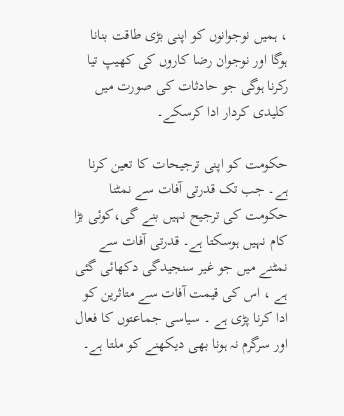، ہمیں نوجوانوں کو اپنی بڑی طاقت بنانا ہوگا اور نوجوان رضا کاروں کی کھیپ تیا رکرنا ہوگی جو حادثات کی صورت میں کلیدی کردار ادا کرسکے۔

حکومت کو اپنی ترجیحات کا تعین کرنا ہے۔ جب تک قدرتی آفات سے نمٹنا حکومت کی ترجیح نہیں بنے گی،کوئی بڑا کام نہیں ہوسکتا ہے۔ قدرتی آفات سے نمٹنے میں جو غیر سنجیدگی دکھائی گئی ہے ، اس کی قیمت آفات سے متاثرین کو ادا کرنا پڑی ہے ۔ سیاسی جماعتوں کا فعال اور سرگرم نہ ہونا بھی دیکھنے کو ملتا ہے۔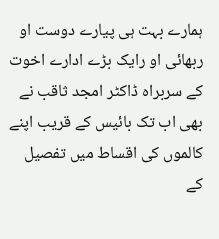ہمارے بہت ہی پیارے دوست او ربھائی او رایک بڑے ادارے اخوت کے سربراہ ڈاکٹر امجد ثاقب نے بھی اب تک بائیس کے قریب اپنے کالموں کی اقساط میں تفصیل کے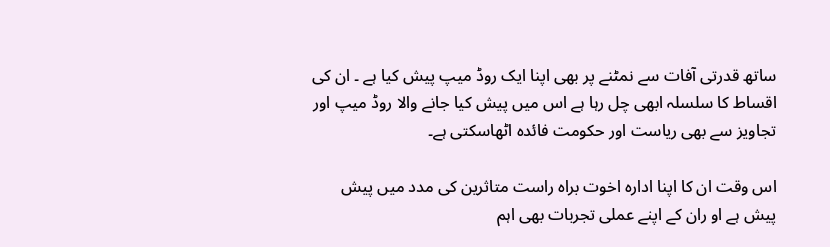ساتھ قدرتی آفات سے نمٹنے پر بھی اپنا ایک روڈ میپ پیش کیا ہے ۔ ان کی اقساط کا سلسلہ ابھی چل رہا ہے اس میں پیش کیا جانے والا روڈ میپ اور تجاویز سے بھی ریاست اور حکومت فائدہ اٹھاسکتی ہے۔

اس وقت ان کا اپنا ادارہ اخوت براہ راست متاثرین کی مدد میں پیش پیش ہے او ران کے اپنے عملی تجربات بھی اہم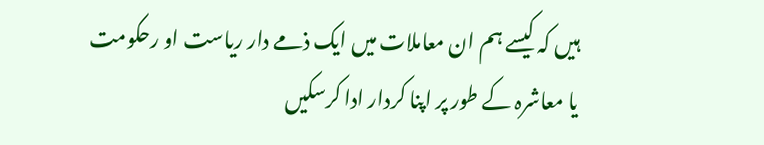ہیں کہ کیسے ہم ان معاملات میں ایک ذمے دار ریاست او رحکومت یا معاشرہ کے طور پر اپنا کردار ادا کرسکیں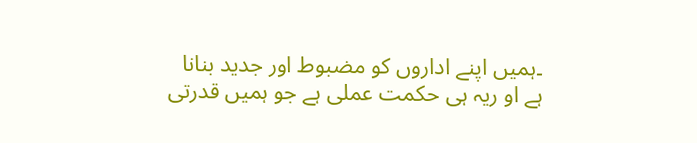۔ہمیں اپنے اداروں کو مضبوط اور جدید بنانا ہے او ریہ ہی حکمت عملی ہے جو ہمیں قدرتی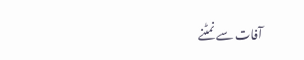آفات سے نمٹنے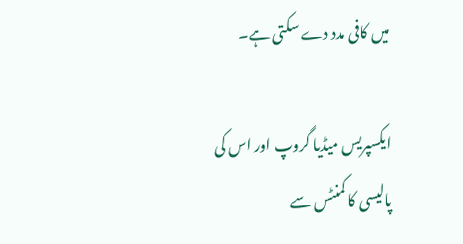میں کافی مدد دے سکتی ہے۔

ایکسپریس میڈیا گروپ اور اس کی پالیسی کا کمنٹس سے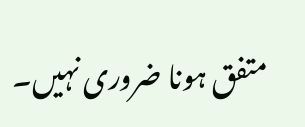متفق ہونا ضروری نہیں۔